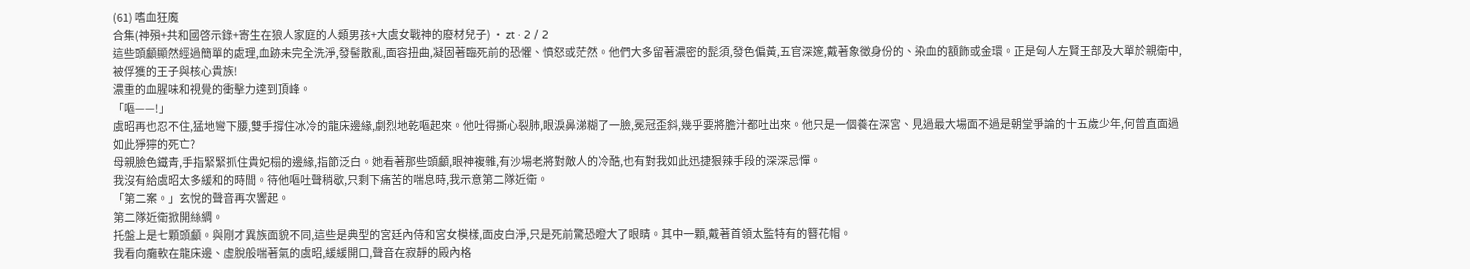(61) 嗜血狂魔
合集(神殞+共和國啓示錄+寄生在狼人家庭的人類男孩+大虞女戰神的廢材兒子) · zt · 2 / 2
這些頭顱顯然經過簡單的處理,血跡未完全洗淨,發髻散亂,面容扭曲,凝固著臨死前的恐懼、憤怒或茫然。他們大多留著濃密的髭須,發色偏黃,五官深邃,戴著象徵身份的、染血的額飾或金環。正是匈人左賢王部及大單於親衛中,被俘獲的王子與核心貴族!
濃重的血腥味和視覺的衝擊力達到頂峰。
「嘔——!」
虞昭再也忍不住,猛地彎下腰,雙手撐住冰冷的龍床邊緣,劇烈地乾嘔起來。他吐得撕心裂肺,眼淚鼻涕糊了一臉,冕冠歪斜,幾乎要將膽汁都吐出來。他只是一個養在深宮、見過最大場面不過是朝堂爭論的十五歲少年,何曾直面過如此猙獰的死亡?
母親臉色鐵青,手指緊緊抓住貴妃榻的邊緣,指節泛白。她看著那些頭顱,眼神複雜,有沙場老將對敵人的冷酷,也有對我如此迅捷狠辣手段的深深忌憚。
我沒有給虞昭太多緩和的時間。待他嘔吐聲稍歇,只剩下痛苦的喘息時,我示意第二隊近衛。
「第二案。」玄悅的聲音再次響起。
第二隊近衛掀開絲綢。
托盤上是七顆頭顱。與剛才異族面貌不同,這些是典型的宮廷內侍和宮女模樣,面皮白淨,只是死前驚恐瞪大了眼睛。其中一顆,戴著首領太監特有的簪花帽。
我看向癱軟在龍床邊、虛脫般喘著氣的虞昭,緩緩開口,聲音在寂靜的殿內格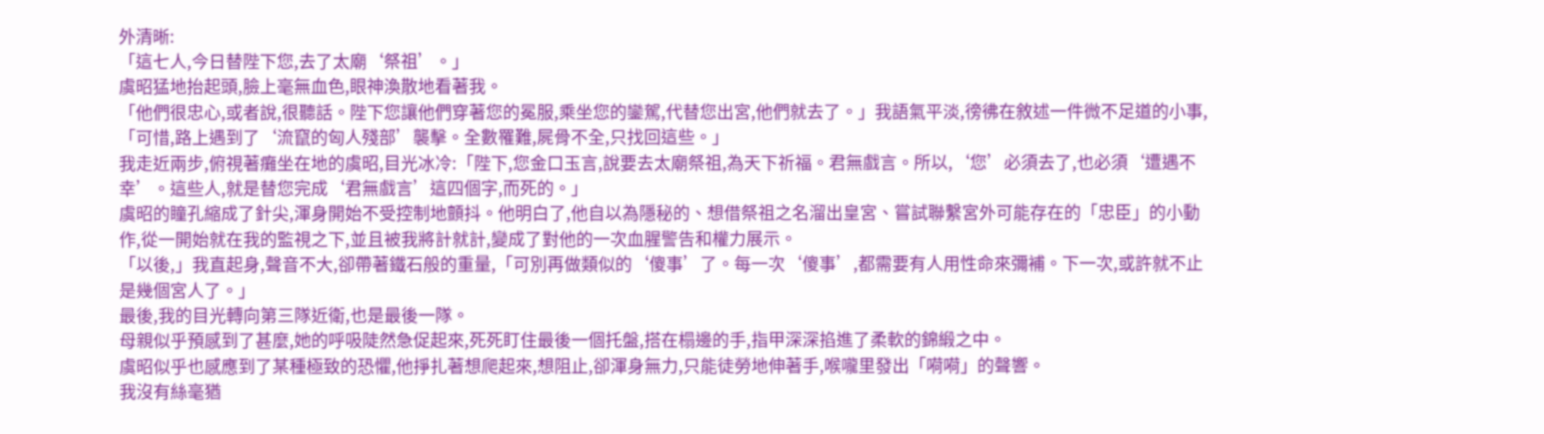外清晰:
「這七人,今日替陛下您,去了太廟‘祭祖’。」
虞昭猛地抬起頭,臉上毫無血色,眼神渙散地看著我。
「他們很忠心,或者說,很聽話。陛下您讓他們穿著您的冕服,乘坐您的鑾駕,代替您出宮,他們就去了。」我語氣平淡,徬彿在敘述一件微不足道的小事,「可惜,路上遇到了‘流竄的匈人殘部’襲擊。全數罹難,屍骨不全,只找回這些。」
我走近兩步,俯視著癱坐在地的虞昭,目光冰冷:「陛下,您金口玉言,說要去太廟祭祖,為天下祈福。君無戲言。所以,‘您’必須去了,也必須‘遭遇不幸’。這些人,就是替您完成‘君無戲言’這四個字,而死的。」
虞昭的瞳孔縮成了針尖,渾身開始不受控制地顫抖。他明白了,他自以為隱秘的、想借祭祖之名溜出皇宮、嘗試聯繫宮外可能存在的「忠臣」的小動作,從一開始就在我的監視之下,並且被我將計就計,變成了對他的一次血腥警告和權力展示。
「以後,」我直起身,聲音不大,卻帶著鐵石般的重量,「可別再做類似的‘傻事’了。每一次‘傻事’,都需要有人用性命來彌補。下一次,或許就不止是幾個宮人了。」
最後,我的目光轉向第三隊近衛,也是最後一隊。
母親似乎預感到了甚麼,她的呼吸陡然急促起來,死死盯住最後一個托盤,搭在榻邊的手,指甲深深掐進了柔軟的錦緞之中。
虞昭似乎也感應到了某種極致的恐懼,他掙扎著想爬起來,想阻止,卻渾身無力,只能徒勞地伸著手,喉嚨里發出「嗬嗬」的聲響。
我沒有絲毫猶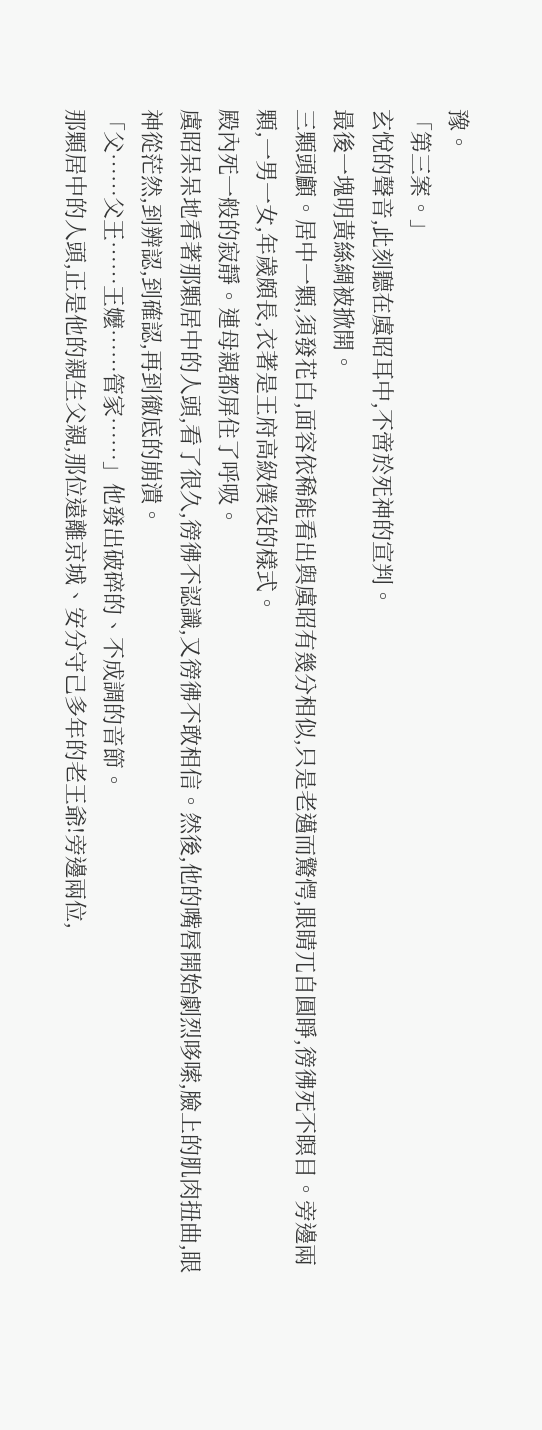豫。
「第三案。」
玄悅的聲音,此刻聽在虞昭耳中,不啻於死神的宣判。
最後一塊明黃絲綢被掀開。
三顆頭顱。居中一顆,須發花白,面容依稀能看出與虞昭有幾分相似,只是老邁而驚愕,眼睛兀自圓睜,徬彿死不瞑目。旁邊兩顆,一男一女,年歲頗長,衣著是王府高級僕役的樣式。
殿內死一般的寂靜。連母親都屏住了呼吸。
虞昭呆呆地看著那顆居中的人頭,看了很久,徬彿不認識,又徬彿不敢相信。然後,他的嘴唇開始劇烈哆嗦,臉上的肌肉扭曲,眼神從茫然,到辨認,到確認,再到徹底的崩潰。
「父……父王……王嬤……管家……」他發出破碎的、不成調的音節。
那顆居中的人頭,正是他的親生父親,那位遠離京城、安分守己多年的老王爺!旁邊兩位,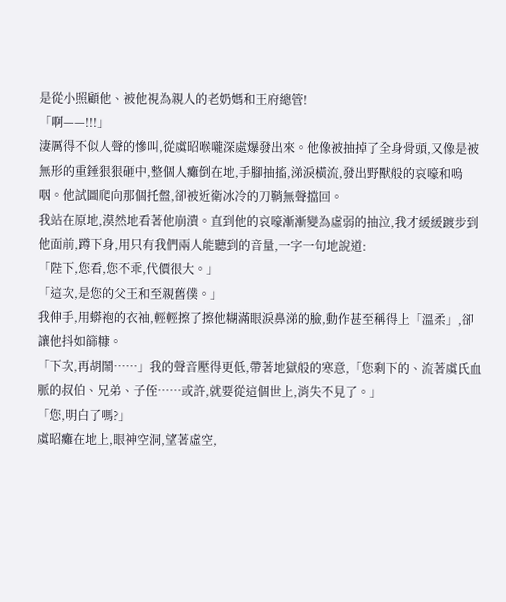是從小照顧他、被他視為親人的老奶媽和王府總管!
「啊——!!!」
淒厲得不似人聲的慘叫,從虞昭喉嚨深處爆發出來。他像被抽掉了全身骨頭,又像是被無形的重錘狠狠砸中,整個人癱倒在地,手腳抽搐,涕淚橫流,發出野獸般的哀嚎和嗚咽。他試圖爬向那個托盤,卻被近衛冰冷的刀鞘無聲擋回。
我站在原地,漠然地看著他崩潰。直到他的哀嚎漸漸變為虛弱的抽泣,我才緩緩踱步到他面前,蹲下身,用只有我們兩人能聽到的音量,一字一句地說道:
「陛下,您看,您不乖,代價很大。」
「這次,是您的父王和至親舊僕。」
我伸手,用蟒袍的衣袖,輕輕擦了擦他糊滿眼淚鼻涕的臉,動作甚至稱得上「溫柔」,卻讓他抖如篩糠。
「下次,再胡鬧……」我的聲音壓得更低,帶著地獄般的寒意,「您剩下的、流著虞氏血脈的叔伯、兄弟、子侄……或許,就要從這個世上,消失不見了。」
「您,明白了嗎?」
虞昭癱在地上,眼神空洞,望著虛空,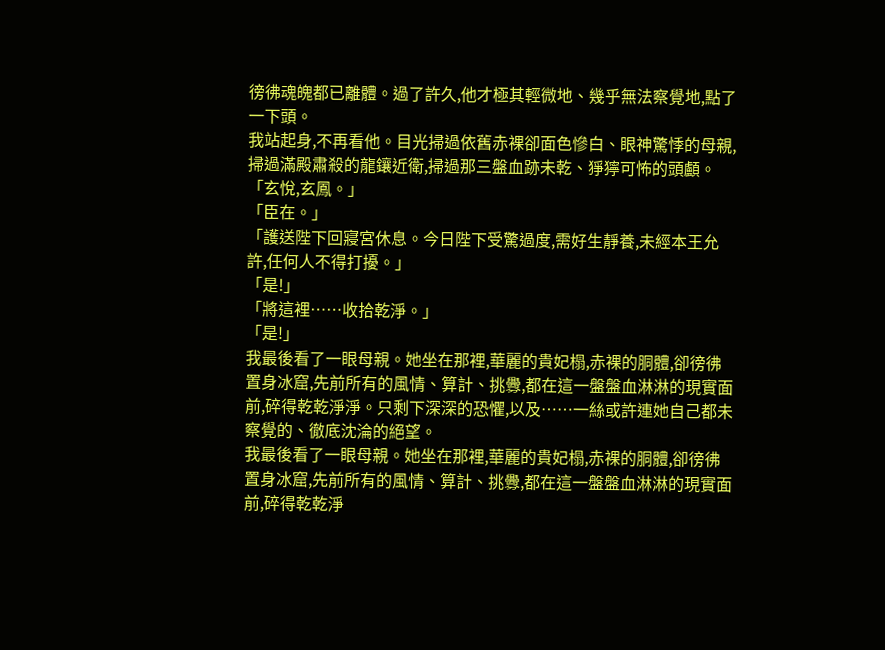徬彿魂魄都已離體。過了許久,他才極其輕微地、幾乎無法察覺地,點了一下頭。
我站起身,不再看他。目光掃過依舊赤裸卻面色慘白、眼神驚悸的母親,掃過滿殿肅殺的龍鑲近衛,掃過那三盤血跡未乾、猙獰可怖的頭顱。
「玄悅,玄鳳。」
「臣在。」
「護送陛下回寢宮休息。今日陛下受驚過度,需好生靜養,未經本王允許,任何人不得打擾。」
「是!」
「將這裡……收拾乾淨。」
「是!」
我最後看了一眼母親。她坐在那裡,華麗的貴妃榻,赤裸的胴體,卻徬彿置身冰窟,先前所有的風情、算計、挑釁,都在這一盤盤血淋淋的現實面前,碎得乾乾淨淨。只剩下深深的恐懼,以及……一絲或許連她自己都未察覺的、徹底沈淪的絕望。
我最後看了一眼母親。她坐在那裡,華麗的貴妃榻,赤裸的胴體,卻徬彿置身冰窟,先前所有的風情、算計、挑釁,都在這一盤盤血淋淋的現實面前,碎得乾乾淨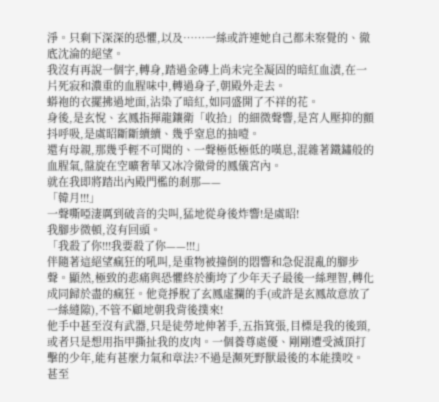淨。只剩下深深的恐懼,以及……一絲或許連她自己都未察覺的、徹底沈淪的絕望。
我沒有再說一個字,轉身,踏過金磚上尚未完全凝固的暗紅血漬,在一片死寂和濃重的血腥味中,轉過身子,朝殿外走去。
蟒袍的衣擺拂過地面,沾染了暗紅,如同盛開了不祥的花。
身後,是玄悅、玄鳳指揮龍鑲衛「收拾」的細微聲響,是宮人壓抑的顫抖呼吸,是虞昭斷斷續續、幾乎窒息的抽噎。
還有母親,那幾乎輕不可聞的、一聲極低極低的嘆息,混雜著鐵鏽般的血腥氣,盤旋在空曠奢華又冰冷徹骨的鳳儀宮內。
就在我即將踏出內殿門檻的剎那——
「韓月!!!」
一聲嘶啞淒厲到破音的尖叫,猛地從身後炸響!是虞昭!
我腳步微頓,沒有回頭。
「我殺了你!!!我要殺了你——!!!」
伴隨著這絕望瘋狂的吼叫,是重物被撞倒的悶響和急促混亂的腳步聲。顯然,極致的悲痛與恐懼終於衝垮了少年天子最後一絲理智,轉化成同歸於盡的瘋狂。他竟掙脫了玄鳳虛攔的手(或許是玄鳳故意放了一絲縫隙),不管不顧地朝我背後撲來!
他手中甚至沒有武器,只是徒勞地伸著手,五指箕張,目標是我的後頸,或者只是想用指甲撕扯我的皮肉。一個養尊處優、剛剛遭受滅頂打擊的少年,能有甚麼力氣和章法?不過是瀕死野獸最後的本能撲咬。
甚至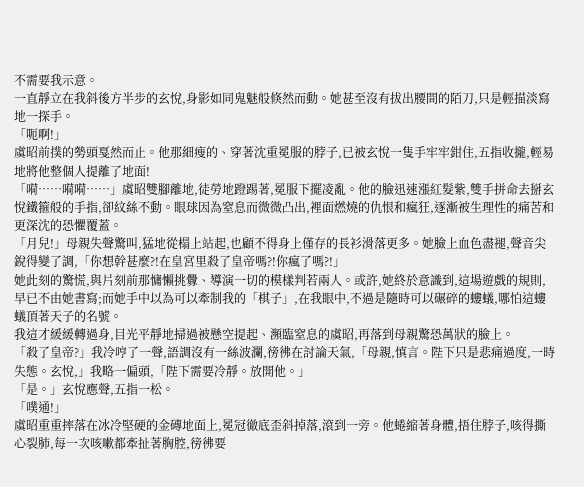不需要我示意。
一直靜立在我斜後方半步的玄悅,身影如同鬼魅般倏然而動。她甚至沒有拔出腰間的陌刀,只是輕描淡寫地一探手。
「呃啊!」
虞昭前撲的勢頭戛然而止。他那細瘦的、穿著沈重冕服的脖子,已被玄悅一隻手牢牢鉗住,五指收攏,輕易地將他整個人提離了地面!
「嗬……嗬嗬……」虞昭雙腳離地,徒勞地蹬踢著,冕服下擺凌亂。他的臉迅速漲紅髮紫,雙手拼命去掰玄悅鐵箍般的手指,卻紋絲不動。眼球因為窒息而微微凸出,裡面燃燒的仇恨和瘋狂,逐漸被生理性的痛苦和更深沈的恐懼覆蓋。
「月兒!」母親失聲驚叫,猛地從榻上站起,也顧不得身上僅存的長衫滑落更多。她臉上血色盡褪,聲音尖銳得變了調,「你想幹甚麼?!在皇宮里殺了皇帝嗎?!你瘋了嗎?!」
她此刻的驚慌,與片刻前那慵懶挑釁、導演一切的模樣判若兩人。或許,她終於意識到,這場遊戲的規則,早已不由她書寫;而她手中以為可以牽制我的「棋子」,在我眼中,不過是隨時可以碾碎的螻蟻,哪怕這螻蟻頂著天子的名號。
我這才緩緩轉過身,目光平靜地掃過被懸空提起、瀕臨窒息的虞昭,再落到母親驚恐萬狀的臉上。
「殺了皇帝?」我冷哼了一聲,語調沒有一絲波瀾,徬彿在討論天氣,「母親,慎言。陛下只是悲痛過度,一時失態。玄悅,」我略一偏頭,「陛下需要冷靜。放開他。」
「是。」玄悅應聲,五指一松。
「噗通!」
虞昭重重摔落在冰冷堅硬的金磚地面上,冕冠徹底歪斜掉落,滾到一旁。他蜷縮著身體,捂住脖子,咳得撕心裂肺,每一次咳嗽都牽扯著胸腔,徬彿要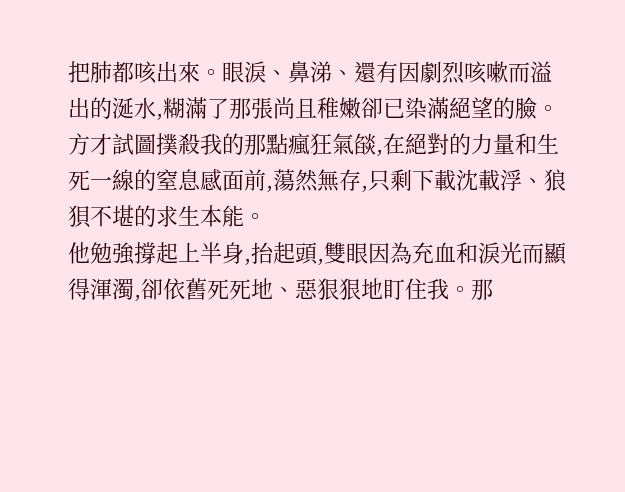把肺都咳出來。眼淚、鼻涕、還有因劇烈咳嗽而溢出的涎水,糊滿了那張尚且稚嫩卻已染滿絕望的臉。方才試圖撲殺我的那點瘋狂氣燄,在絕對的力量和生死一線的窒息感面前,蕩然無存,只剩下載沈載浮、狼狽不堪的求生本能。
他勉強撐起上半身,抬起頭,雙眼因為充血和淚光而顯得渾濁,卻依舊死死地、惡狠狠地盯住我。那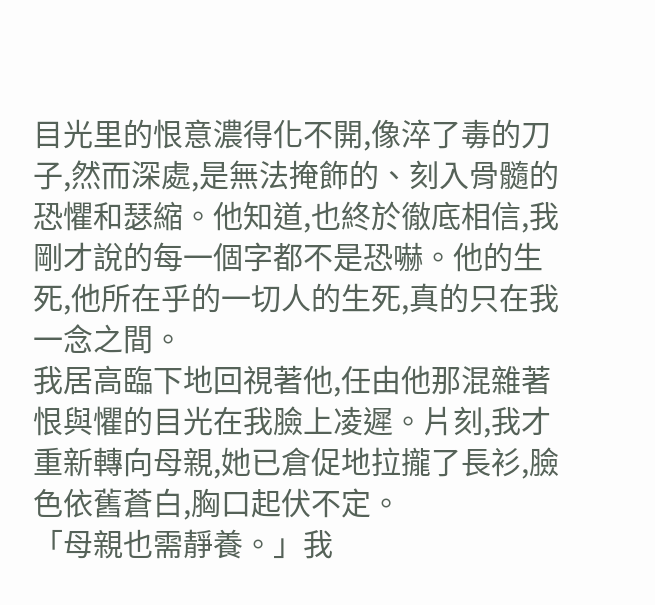目光里的恨意濃得化不開,像淬了毒的刀子,然而深處,是無法掩飾的、刻入骨髓的恐懼和瑟縮。他知道,也終於徹底相信,我剛才說的每一個字都不是恐嚇。他的生死,他所在乎的一切人的生死,真的只在我一念之間。
我居高臨下地回視著他,任由他那混雜著恨與懼的目光在我臉上凌遲。片刻,我才重新轉向母親,她已倉促地拉攏了長衫,臉色依舊蒼白,胸口起伏不定。
「母親也需靜養。」我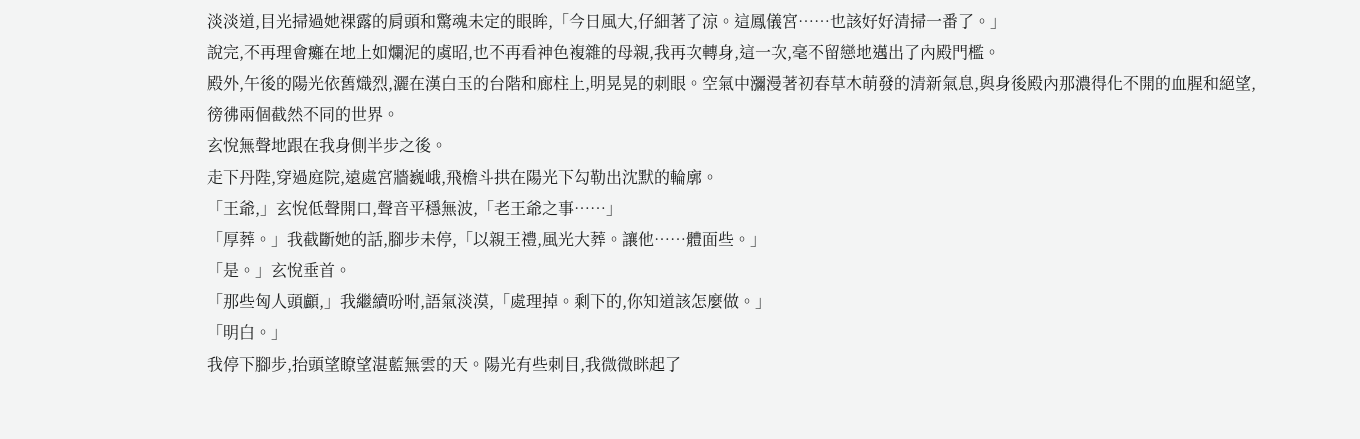淡淡道,目光掃過她裸露的肩頭和驚魂未定的眼眸,「今日風大,仔細著了涼。這鳳儀宮……也該好好清掃一番了。」
說完,不再理會癱在地上如爛泥的虞昭,也不再看神色複雜的母親,我再次轉身,這一次,毫不留戀地邁出了內殿門檻。
殿外,午後的陽光依舊熾烈,灑在漢白玉的台階和廊柱上,明晃晃的刺眼。空氣中瀰漫著初春草木萌發的清新氣息,與身後殿內那濃得化不開的血腥和絕望,徬彿兩個截然不同的世界。
玄悅無聲地跟在我身側半步之後。
走下丹陛,穿過庭院,遠處宮牆巍峨,飛檐斗拱在陽光下勾勒出沈默的輪廓。
「王爺,」玄悅低聲開口,聲音平穩無波,「老王爺之事……」
「厚葬。」我截斷她的話,腳步未停,「以親王禮,風光大葬。讓他……體面些。」
「是。」玄悅垂首。
「那些匈人頭顱,」我繼續吩咐,語氣淡漠,「處理掉。剩下的,你知道該怎麼做。」
「明白。」
我停下腳步,抬頭望瞭望湛藍無雲的天。陽光有些刺目,我微微眯起了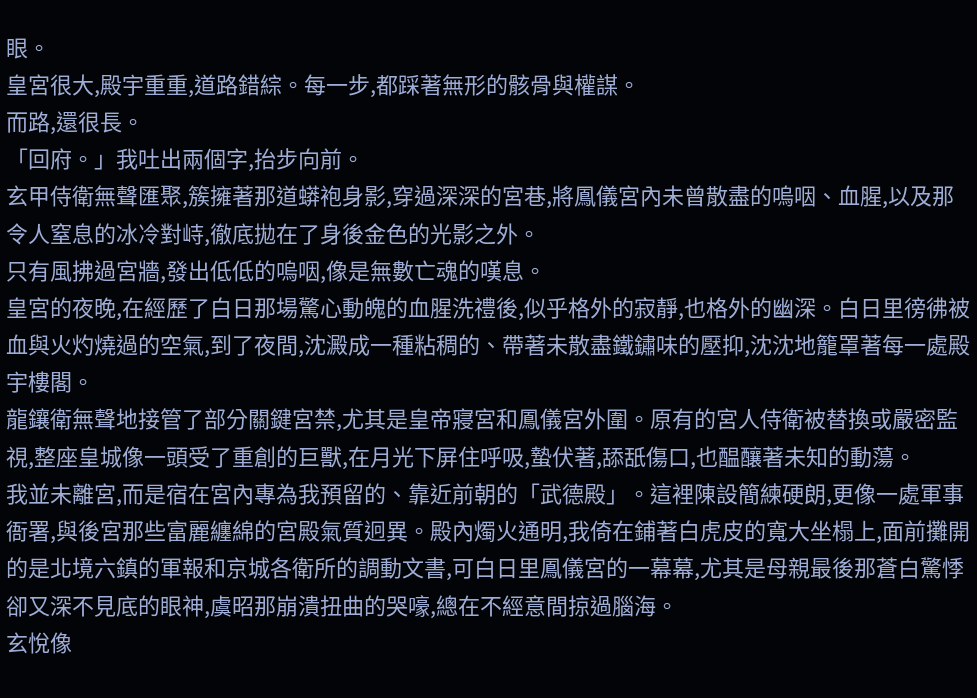眼。
皇宮很大,殿宇重重,道路錯綜。每一步,都踩著無形的骸骨與權謀。
而路,還很長。
「回府。」我吐出兩個字,抬步向前。
玄甲侍衛無聲匯聚,簇擁著那道蟒袍身影,穿過深深的宮巷,將鳳儀宮內未曾散盡的嗚咽、血腥,以及那令人窒息的冰冷對峙,徹底拋在了身後金色的光影之外。
只有風拂過宮牆,發出低低的嗚咽,像是無數亡魂的嘆息。
皇宮的夜晚,在經歷了白日那場驚心動魄的血腥洗禮後,似乎格外的寂靜,也格外的幽深。白日里徬彿被血與火灼燒過的空氣,到了夜間,沈澱成一種粘稠的、帶著未散盡鐵鏽味的壓抑,沈沈地籠罩著每一處殿宇樓閣。
龍鑲衛無聲地接管了部分關鍵宮禁,尤其是皇帝寢宮和鳳儀宮外圍。原有的宮人侍衛被替換或嚴密監視,整座皇城像一頭受了重創的巨獸,在月光下屏住呼吸,蟄伏著,舔舐傷口,也醖釀著未知的動蕩。
我並未離宮,而是宿在宮內專為我預留的、靠近前朝的「武德殿」。這裡陳設簡練硬朗,更像一處軍事衙署,與後宮那些富麗纏綿的宮殿氣質迥異。殿內燭火通明,我倚在鋪著白虎皮的寬大坐榻上,面前攤開的是北境六鎮的軍報和京城各衛所的調動文書,可白日里鳳儀宮的一幕幕,尤其是母親最後那蒼白驚悸卻又深不見底的眼神,虞昭那崩潰扭曲的哭嚎,總在不經意間掠過腦海。
玄悅像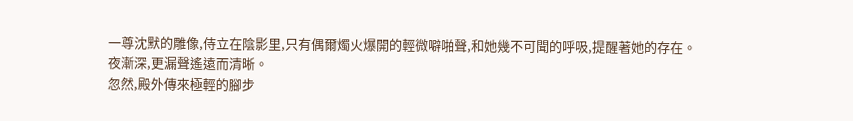一尊沈默的雕像,侍立在陰影里,只有偶爾燭火爆開的輕微噼啪聲,和她幾不可聞的呼吸,提醒著她的存在。
夜漸深,更漏聲遙遠而清晰。
忽然,殿外傳來極輕的腳步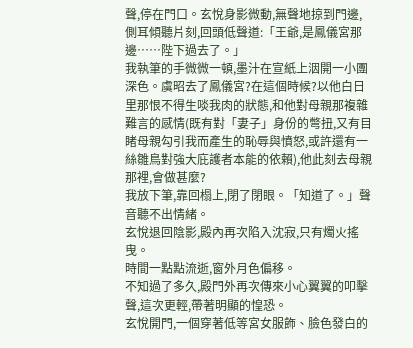聲,停在門口。玄悅身影微動,無聲地掠到門邊,側耳傾聽片刻,回頭低聲道:「王爺,是鳳儀宮那邊……陛下過去了。」
我執筆的手微微一頓,墨汁在宣紙上洇開一小團深色。虞昭去了鳳儀宮?在這個時候?以他白日里那恨不得生啖我肉的狀態,和他對母親那複雜難言的感情(既有對「妻子」身份的彆扭,又有目睹母親勾引我而產生的恥辱與憤怒,或許還有一絲雛鳥對強大庇護者本能的依賴),他此刻去母親那裡,會做甚麼?
我放下筆,靠回榻上,閉了閉眼。「知道了。」聲音聽不出情緒。
玄悅退回陰影,殿內再次陷入沈寂,只有燭火搖曳。
時間一點點流逝,窗外月色偏移。
不知過了多久,殿門外再次傳來小心翼翼的叩擊聲,這次更輕,帶著明顯的惶恐。
玄悅開門,一個穿著低等宮女服飾、臉色發白的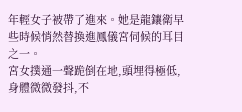年輕女子被帶了進來。她是龍鑲衛早些時候悄然替換進鳳儀宮伺候的耳目之一。
宮女撲通一聲跪倒在地,頭埋得極低,身體微微發抖,不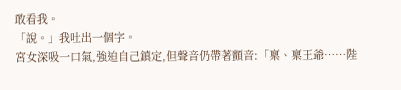敢看我。
「說。」我吐出一個字。
宮女深吸一口氣,強迫自己鎮定,但聲音仍帶著顫音:「稟、稟王爺……陛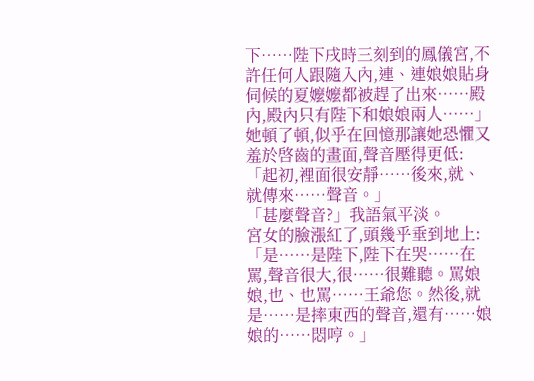下……陛下戌時三刻到的鳳儀宮,不許任何人跟隨入內,連、連娘娘貼身伺候的夏嬤嬤都被趕了出來……殿內,殿內只有陛下和娘娘兩人……」
她頓了頓,似乎在回憶那讓她恐懼又羞於啓齒的畫面,聲音壓得更低:「起初,裡面很安靜……後來,就、就傳來……聲音。」
「甚麼聲音?」我語氣平淡。
宮女的臉漲紅了,頭幾乎垂到地上:「是……是陛下,陛下在哭……在罵,聲音很大,很……很難聽。罵娘娘,也、也罵……王爺您。然後,就是……是摔東西的聲音,還有……娘娘的……悶哼。」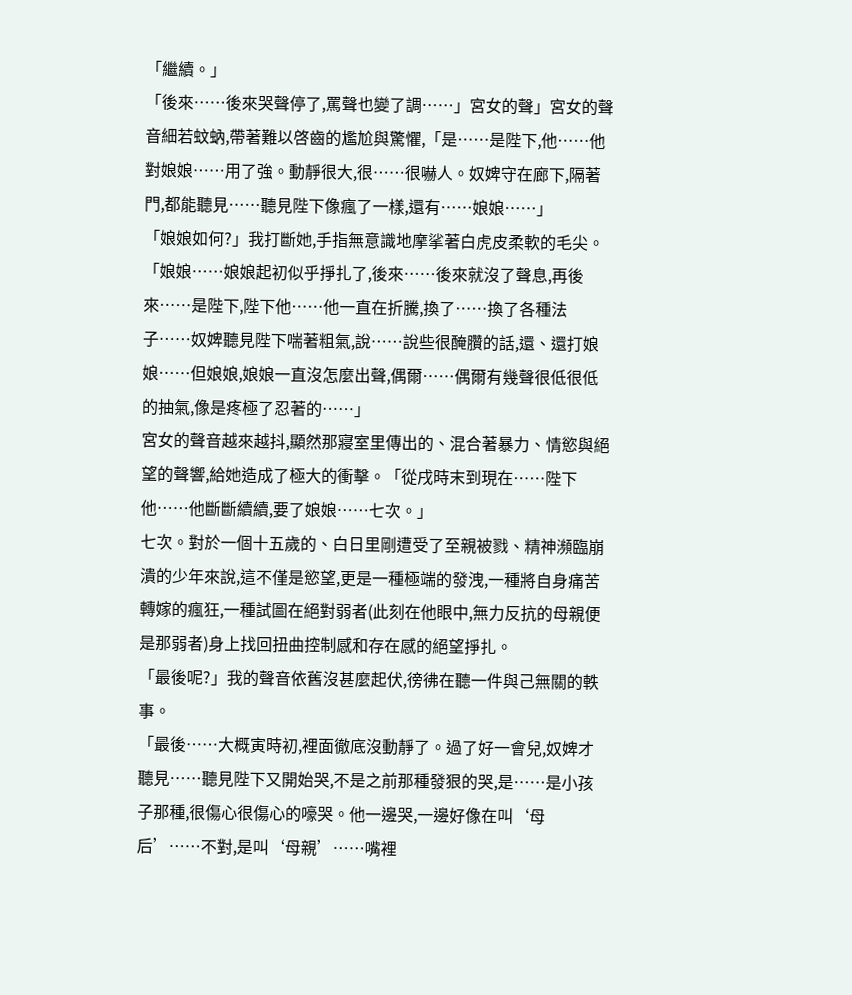「繼續。」
「後來……後來哭聲停了,罵聲也變了調……」宮女的聲」宮女的聲音細若蚊蚋,帶著難以啓齒的尷尬與驚懼,「是……是陛下,他……他對娘娘……用了強。動靜很大,很……很嚇人。奴婢守在廊下,隔著門,都能聽見……聽見陛下像瘋了一樣,還有……娘娘……」
「娘娘如何?」我打斷她,手指無意識地摩挲著白虎皮柔軟的毛尖。
「娘娘……娘娘起初似乎掙扎了,後來……後來就沒了聲息,再後來……是陛下,陛下他……他一直在折騰,換了……換了各種法子……奴婢聽見陛下喘著粗氣,說……說些很醃臢的話,還、還打娘娘……但娘娘,娘娘一直沒怎麼出聲,偶爾……偶爾有幾聲很低很低的抽氣,像是疼極了忍著的……」
宮女的聲音越來越抖,顯然那寢室里傳出的、混合著暴力、情慾與絕望的聲響,給她造成了極大的衝擊。「從戌時末到現在……陛下他……他斷斷續續,要了娘娘……七次。」
七次。對於一個十五歲的、白日里剛遭受了至親被戮、精神瀕臨崩潰的少年來說,這不僅是慾望,更是一種極端的發洩,一種將自身痛苦轉嫁的瘋狂,一種試圖在絕對弱者(此刻在他眼中,無力反抗的母親便是那弱者)身上找回扭曲控制感和存在感的絕望掙扎。
「最後呢?」我的聲音依舊沒甚麼起伏,徬彿在聽一件與己無關的軼事。
「最後……大概寅時初,裡面徹底沒動靜了。過了好一會兒,奴婢才聽見……聽見陛下又開始哭,不是之前那種發狠的哭,是……是小孩子那種,很傷心很傷心的嚎哭。他一邊哭,一邊好像在叫‘母后’……不對,是叫‘母親’……嘴裡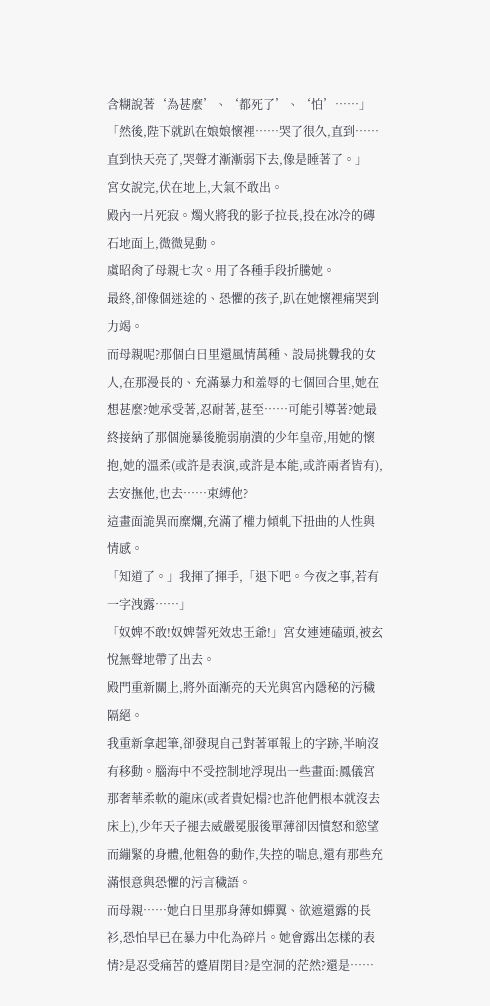含糊說著‘為甚麼’、‘都死了’、‘怕’……」
「然後,陛下就趴在娘娘懷裡……哭了很久,直到……直到快天亮了,哭聲才漸漸弱下去,像是睡著了。」
宮女說完,伏在地上,大氣不敢出。
殿內一片死寂。燭火將我的影子拉長,投在冰冷的磚石地面上,微微晃動。
虞昭肏了母親七次。用了各種手段折騰她。
最終,卻像個迷途的、恐懼的孩子,趴在她懷裡痛哭到力竭。
而母親呢?那個白日里還風情萬種、設局挑釁我的女人,在那漫長的、充滿暴力和羞辱的七個回合里,她在想甚麼?她承受著,忍耐著,甚至……可能引導著?她最終接納了那個施暴後脆弱崩潰的少年皇帝,用她的懷抱,她的溫柔(或許是表演,或許是本能,或許兩者皆有),去安撫他,也去……束縛他?
這畫面詭異而糜爛,充滿了權力傾軋下扭曲的人性與情感。
「知道了。」我揮了揮手,「退下吧。今夜之事,若有一字洩露……」
「奴婢不敢!奴婢誓死效忠王爺!」宮女連連磕頭,被玄悅無聲地帶了出去。
殿門重新關上,將外面漸亮的天光與宮內隱秘的污穢隔絕。
我重新拿起筆,卻發現自己對著軍報上的字跡,半晌沒有移動。腦海中不受控制地浮現出一些畫面:鳳儀宮那奢華柔軟的龍床(或者貴妃榻?也許他們根本就沒去床上),少年天子褪去威嚴冕服後單薄卻因憤怒和慾望而繃緊的身體,他粗魯的動作,失控的喘息,還有那些充滿恨意與恐懼的污言穢語。
而母親……她白日里那身薄如蟬翼、欲遮還露的長衫,恐怕早已在暴力中化為碎片。她會露出怎樣的表情?是忍受痛苦的蹙眉閉目?是空洞的茫然?還是……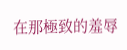在那極致的羞辱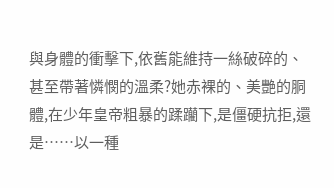與身體的衝擊下,依舊能維持一絲破碎的、甚至帶著憐憫的溫柔?她赤裸的、美艷的胴體,在少年皇帝粗暴的蹂躪下,是僵硬抗拒,還是……以一種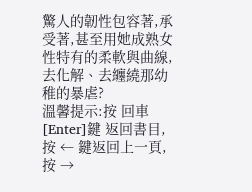驚人的韌性包容著,承受著,甚至用她成熟女性特有的柔軟與曲線,去化解、去纏繞那幼稚的暴虐?
溫馨提示:按 回車[Enter]鍵 返回書目,按 ← 鍵返回上一頁,按 →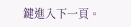鍵進入下一頁。